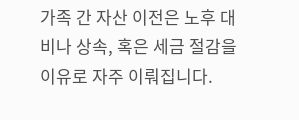가족 간 자산 이전은 노후 대비나 상속, 혹은 세금 절감을 이유로 자주 이뤄집니다.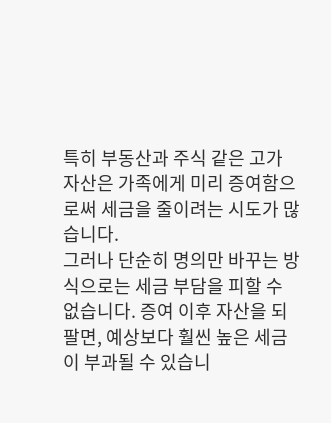특히 부동산과 주식 같은 고가 자산은 가족에게 미리 증여함으로써 세금을 줄이려는 시도가 많습니다.
그러나 단순히 명의만 바꾸는 방식으로는 세금 부담을 피할 수 없습니다. 증여 이후 자산을 되팔면, 예상보다 훨씬 높은 세금이 부과될 수 있습니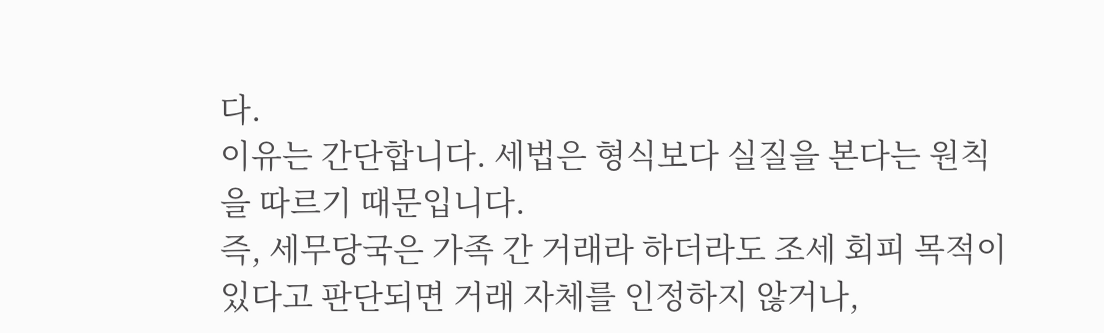다.
이유는 간단합니다. 세법은 형식보다 실질을 본다는 원칙을 따르기 때문입니다.
즉, 세무당국은 가족 간 거래라 하더라도 조세 회피 목적이 있다고 판단되면 거래 자체를 인정하지 않거나,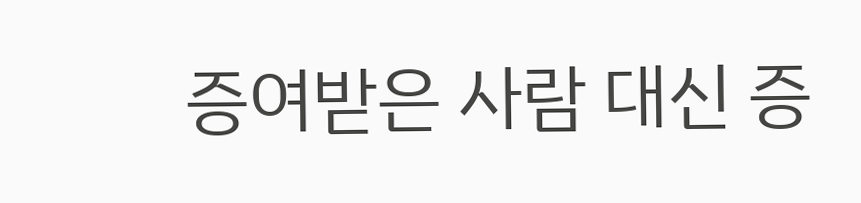증여받은 사람 대신 증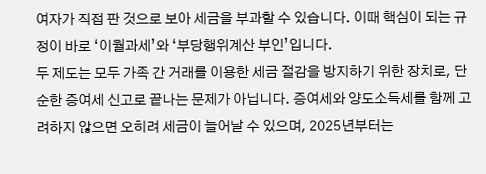여자가 직접 판 것으로 보아 세금을 부과할 수 있습니다. 이때 핵심이 되는 규정이 바로 ‘이월과세’와 ‘부당행위계산 부인’입니다.
두 제도는 모두 가족 간 거래를 이용한 세금 절감을 방지하기 위한 장치로, 단순한 증여세 신고로 끝나는 문제가 아닙니다. 증여세와 양도소득세를 함께 고려하지 않으면 오히려 세금이 늘어날 수 있으며, 2025년부터는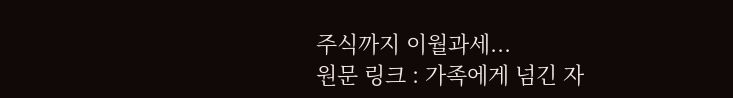주식까지 이월과세...
원문 링크 : 가족에게 넘긴 자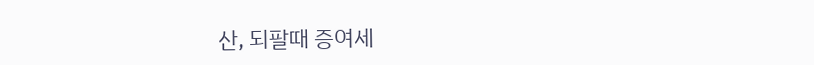산, 되팔때 증여세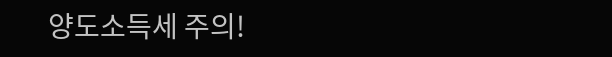양도소득세 주의!